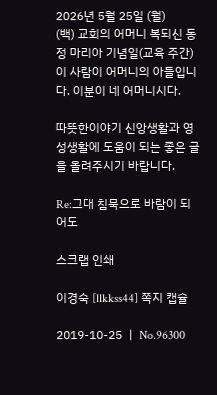2026년 5월 25일 (월)
(백) 교회의 어머니 복되신 동정 마리아 기념일(교육 주간) 이 사람이 어머니의 아들입니다. 이분이 네 어머니시다.

따뜻한이야기 신앙생활과 영성생활에 도움이 되는 좋은 글을 올려주시기 바랍니다.

Re:그대 침묵으로 바람이 되어도

스크랩 인쇄

이경숙 [llkkss44] 쪽지 캡슐

2019-10-25 ㅣ No.96300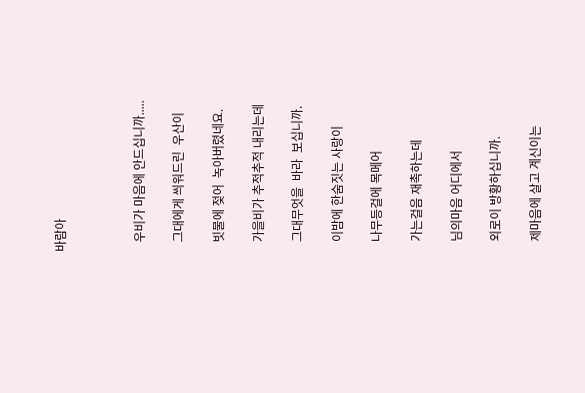바람아



   우비가 마음에 안드십니까.....

   그대에게 씌워드린  우산이

   빗물에 젖어  녹아버렸네요.

   가을비가 추적추적 내리는데

   그대무엇을  바라  보십니까.

   이밤에 한숨짓는 사랑이

   나무등걸에 목메어

   가는걸음 재촉하는데

   님의마음 어디에서

   외로이 방황하십니까.

   제마음에 살고 계신이는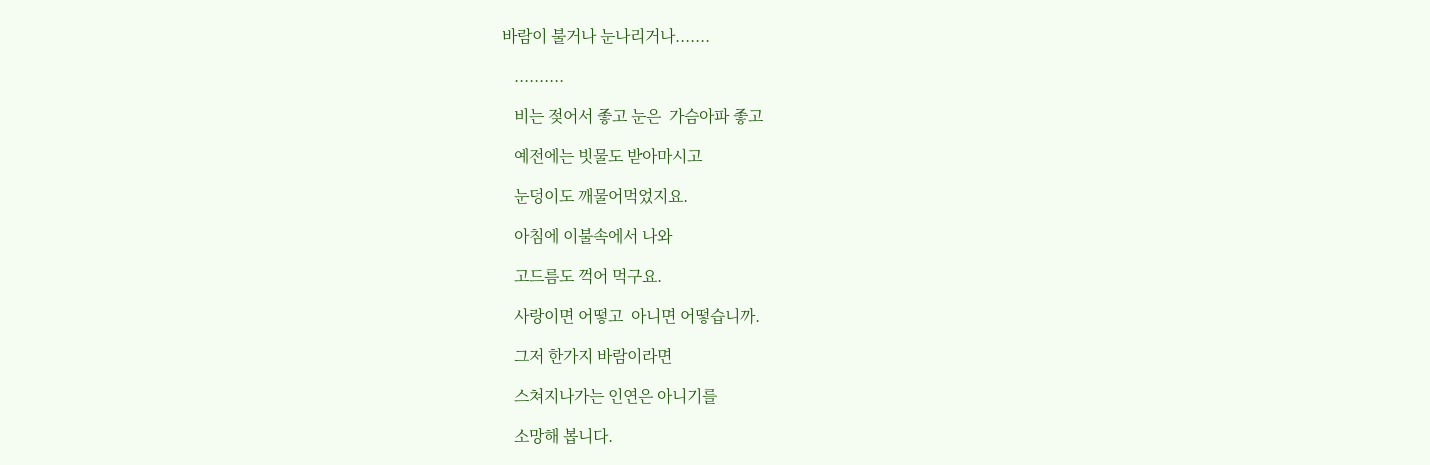바람이 불거나 눈나리거나.......

   ..........

   비는 젖어서 좋고 눈은  가슴아파 좋고

   예전에는 빗물도 받아마시고

   눈덩이도 깨물어먹었지요.

   아침에 이불속에서 나와

   고드름도 꺽어 먹구요.

   사랑이면 어떻고  아니면 어떻습니까.

   그저 한가지 바람이라면

   스쳐지나가는 인연은 아니기를

   소망해 봅니다.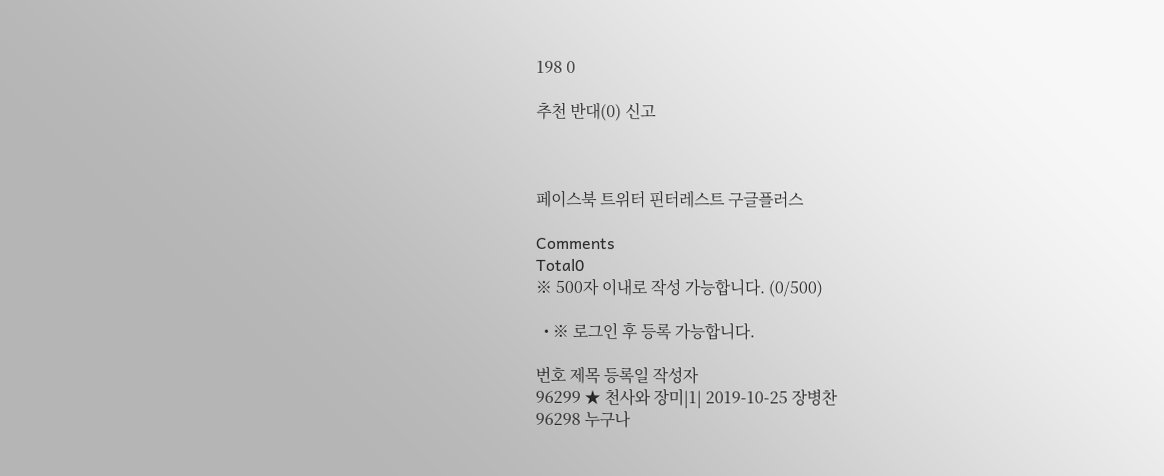198 0

추천 반대(0) 신고



페이스북 트위터 핀터레스트 구글플러스

Comments
Total0
※ 500자 이내로 작성 가능합니다. (0/500)

  • ※ 로그인 후 등록 가능합니다.

번호 제목 등록일 작성자
96299 ★ 천사와 장미|1| 2019-10-25 장병찬
96298 누구나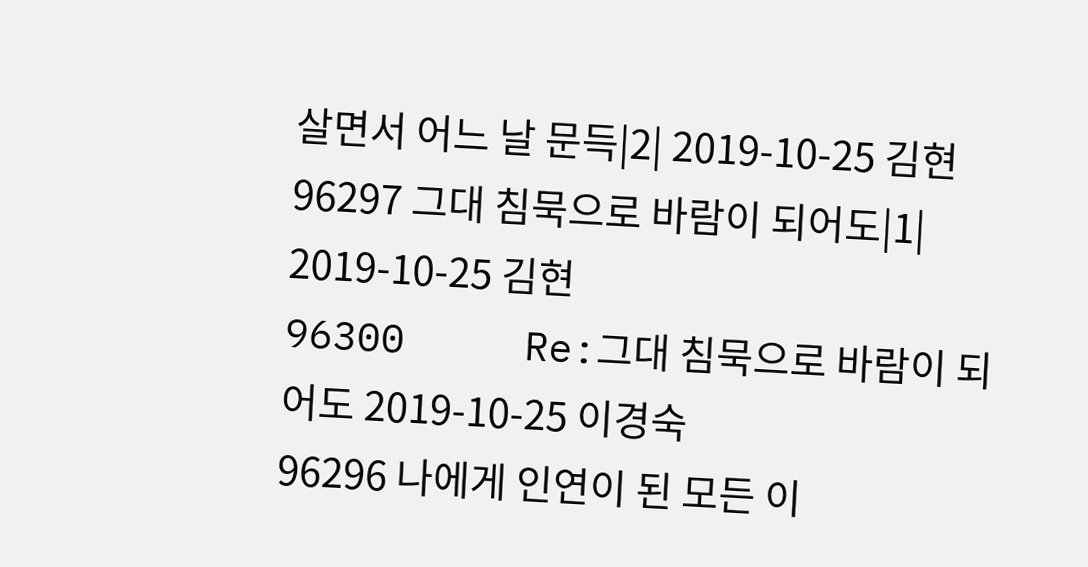살면서 어느 날 문득|2| 2019-10-25 김현
96297 그대 침묵으로 바람이 되어도|1| 2019-10-25 김현
96300     Re:그대 침묵으로 바람이 되어도 2019-10-25 이경숙
96296 나에게 인연이 된 모든 이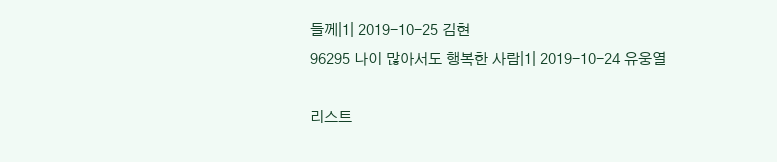들께|1| 2019-10-25 김현
96295 나이 많아서도 행복한 사람|1| 2019-10-24 유웅열

리스트